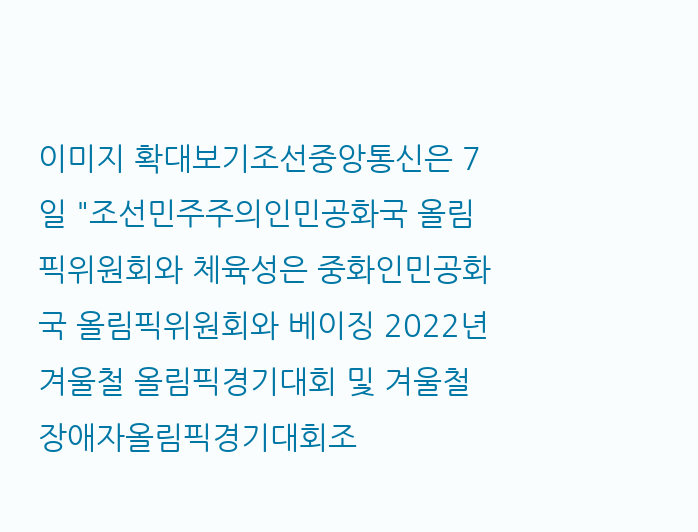이미지 확대보기조선중앙통신은 7일 "조선민주주의인민공화국 올림픽위원회와 체육성은 중화인민공화국 올림픽위원회와 베이징 2022년 겨울철 올림픽경기대회 및 겨울철 장애자올림픽경기대회조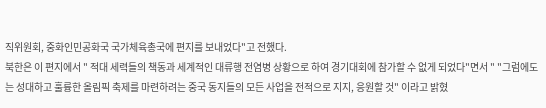직위원회, 중화인민공화국 국가체육총국에 편지를 보내었다"고 전했다.
북한은 이 편지에서 " 적대 세력들의 책동과 세계적인 대류행 전염병 상황으로 하여 경기대회에 참가할 수 없게 되었다"면서 " "그럼에도는 성대하고 훌륭한 올림픽 축제를 마련하려는 중국 동지들의 모든 사업을 전적으로 지지, 응원할 것" 이라고 밝혔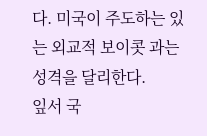다. 미국이 주도하는 있는 외교적 보이콧 과는 성격을 달리한다.
잎서 국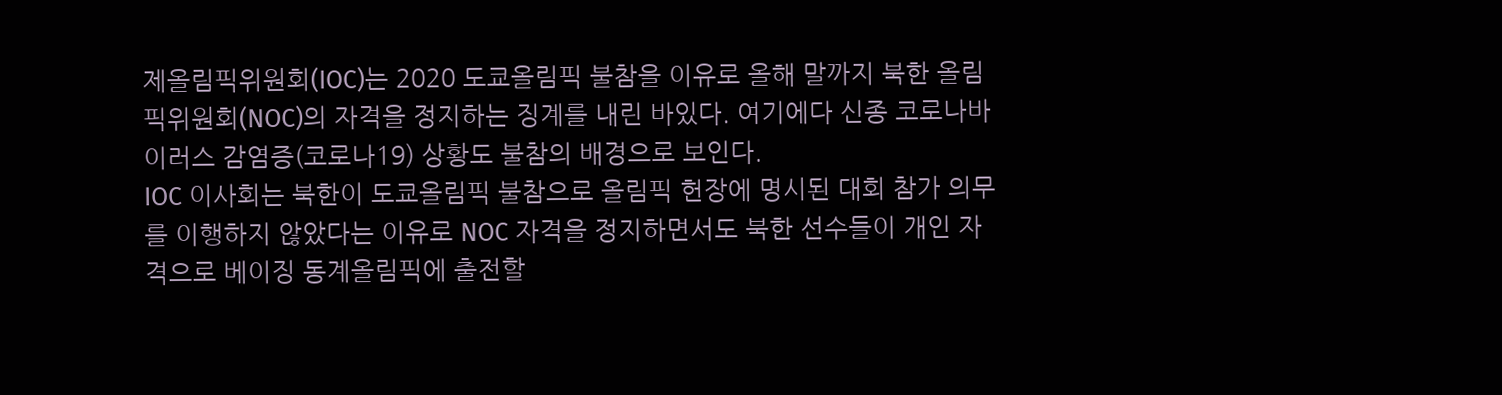제올림픽위원회(IOC)는 2020 도쿄올림픽 불참을 이유로 올해 말까지 북한 올림픽위원회(NOC)의 자격을 정지하는 징계를 내린 바있다. 여기에다 신종 코로나바이러스 감염증(코로나19) 상황도 불참의 배경으로 보인다.
IOC 이사회는 북한이 도쿄올림픽 불참으로 올림픽 헌장에 명시된 대회 참가 의무를 이행하지 않았다는 이유로 NOC 자격을 정지하면서도 북한 선수들이 개인 자격으로 베이징 동계올림픽에 출전할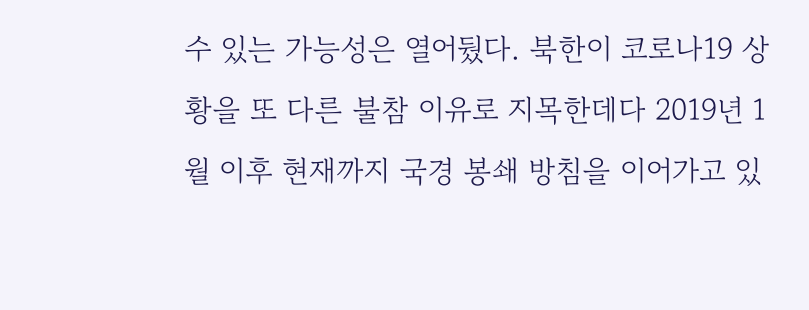수 있는 가능성은 열어뒀다. 북한이 코로나19 상황을 또 다른 불참 이유로 지목한데다 2019년 1월 이후 현재까지 국경 봉쇄 방침을 이어가고 있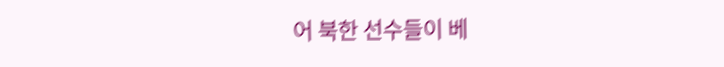어 북한 선수들이 베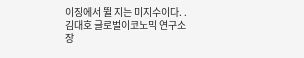이징에서 뛸 지는 미지수이다. .
김대호 글로벌이코노믹 연구소장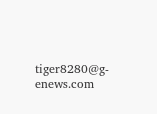tiger8280@g-enews.com